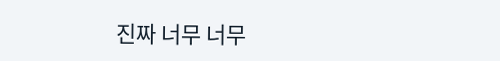진짜 너무 너무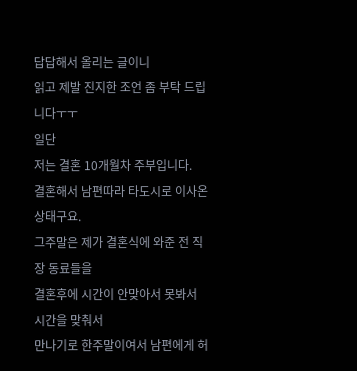답답해서 올리는 글이니
읽고 제발 진지한 조언 좀 부탁 드립니다ㅜㅜ
일단
저는 결혼 10개월차 주부입니다.
결혼해서 남편따라 타도시로 이사온 상태구요.
그주말은 제가 결혼식에 와준 전 직장 동료들을
결혼후에 시간이 안맞아서 못봐서 시간을 맞춰서
만나기로 한주말이여서 남편에게 허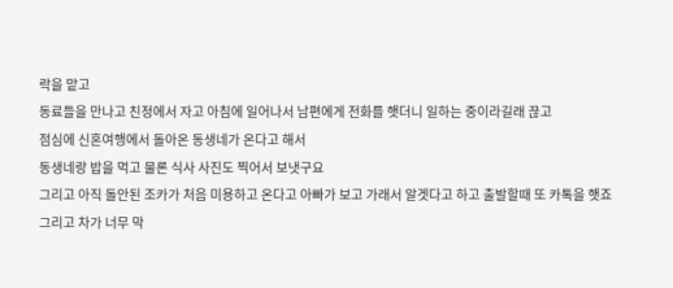락을 맡고
동료들을 만나고 친정에서 자고 아침에 일어나서 남편에게 전화를 햇더니 일하는 중이라길래 끊고
점심에 신혼여행에서 돌아온 동생네가 온다고 해서
동생네랑 밥을 먹고 물론 식사 사진도 찍어서 보냇구요
그리고 아직 돌안된 조카가 처음 미용하고 온다고 아빠가 보고 가래서 알겟다고 하고 출발할때 또 카톡을 햇죠
그리고 차가 너무 막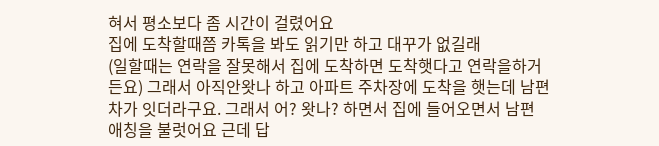혀서 평소보다 좀 시간이 걸렸어요
집에 도착할때쯤 카톡을 봐도 읽기만 하고 대꾸가 없길래
(일할때는 연락을 잘못해서 집에 도착하면 도착햇다고 연락을하거든요) 그래서 아직안왓나 하고 아파트 주차장에 도착을 햇는데 남편차가 잇더라구요. 그래서 어? 왓나? 하면서 집에 들어오면서 남편 애칭을 불럿어요 근데 답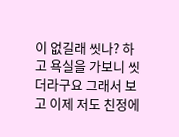이 없길래 씻나? 하고 욕실을 가보니 씻더라구요 그래서 보고 이제 저도 친정에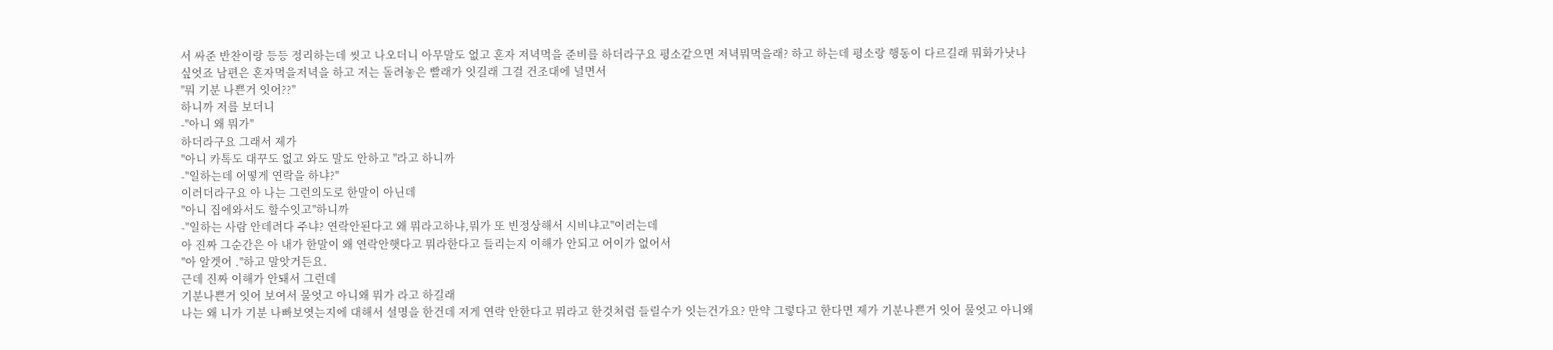서 싸준 반찬이랑 등등 정리하는데 씻고 나오더니 아무말도 없고 혼자 저녁먹을 준비를 하더라구요 평소같으면 저녁뭐먹을래? 하고 하는데 평소랑 행동이 다르길래 뭐화가낫나 싶엇죠 남편은 혼자먹을저녁을 하고 저는 돌려놓은 빨래가 잇길래 그걸 건조대에 널면서
"뭐 기분 나쁜거 잇어??"
하니까 저를 보더니
-"아니 왜 뭐가"
하더라구요 그래서 제가
"아니 카톡도 대꾸도 없고 와도 말도 안하고 "라고 하니까
-"일하는데 어떻게 연락을 하냐?"
이러더라구요 아 나는 그런의도로 한말이 아닌데
"아니 집에와서도 할수잇고"하니까
-"일하는 사람 안데려다 주냐? 연락안된다고 왜 뭐라고하냐,뭐가 또 빈정상해서 시비냐고"이러는데
아 진짜 그순간은 아 내가 한말이 왜 연락안햇다고 뭐라한다고 들리는지 이해가 안되고 어이가 없어서
"아 알겟어 ."하고 말앗거든요.
근데 진짜 이해가 안돼서 그런데
기분나쁜거 잇어 보여서 물엇고 아니왜 뭐가 라고 하길래
나는 왜 니가 기분 나빠보엿는지에 대해서 설명을 한건데 저게 연락 안한다고 뭐라고 한것처럼 들릴수가 잇는건가요? 만약 그렇다고 한다면 제가 기분나쁜거 잇어 물엇고 아니왜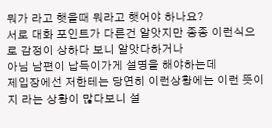뭐가 라고 햇을때 뭐라고 햇어야 하나요?
서로 대화 포인트가 다른건 알앗지만 종종 이런식으로 감정이 상하다 보니 알앗다하거나
아님 남편이 납득이가게 설명을 해야하는데
제입장에선 저한테는 당연히 이런상황에는 이런 뜻이지 라는 상황이 많다보니 설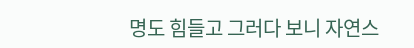명도 힘들고 그러다 보니 자연스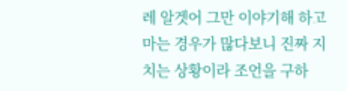레 알겟어 그만 이야기해 하고 마는 경우가 많다보니 진짜 지치는 상황이라 조언을 구하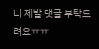니 제발 댓글 부탁드려요ㅠㅠ